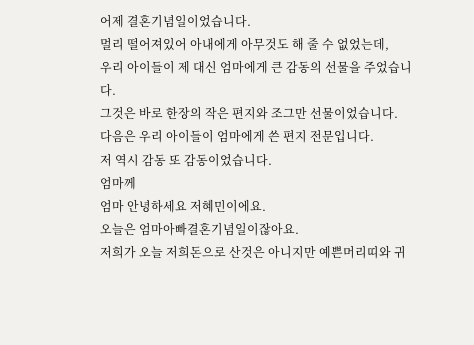어제 결혼기념일이었습니다.
멀리 떨어져있어 아내에게 아무것도 해 줄 수 없었는데,
우리 아이들이 제 대신 엄마에게 큰 감동의 선물을 주었습니다.
그것은 바로 한장의 작은 편지와 조그만 선물이었습니다.
다음은 우리 아이들이 엄마에게 쓴 편지 전문입니다.
저 역시 감동 또 감동이었습니다.
엄마께
엄마 안녕하세요 저혜민이에요.
오늘은 엄마아빠결혼기념일이잖아요.
저희가 오늘 저희돈으로 산것은 아니지만 예쁜머리띠와 귀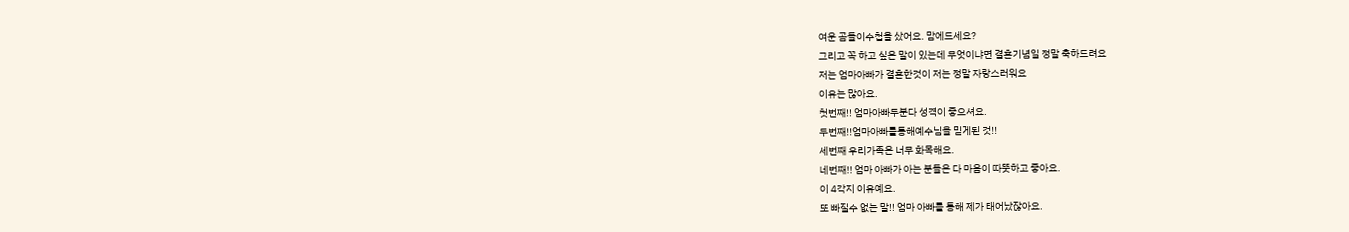여운 곰돌이수첩을 샀어요. 맘에드세요?
그리고 꼭 하고 싶은 말이 있는데 무엇이냐면 결혼기념일 정말 축하드려요
저는 엄마아빠가 결혼한것이 저는 정말 자랑스러워요
이유는 많아요.
첫번째!! 엄마아빠두분다 성격이 좋으셔요.
두번째!!엄마아빠를통해예수님을 믿게된 것!!
세번째 우리가족은 너무 화목해요.
네번째!! 엄마 아빠가 아는 분들은 다 마음이 따뜻하고 좋아요.
이 4각지 이유예요.
또 빠질수 없는 말!! 엄마 아빠를 통해 제가 태어났잖아요.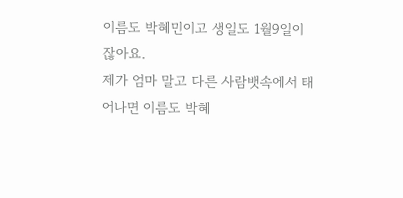이름도 박혜민이고 생일도 1월9일이잖아요.
제가 엄마 말고 다른 사람뱃속에서 태어나면 이름도 박혜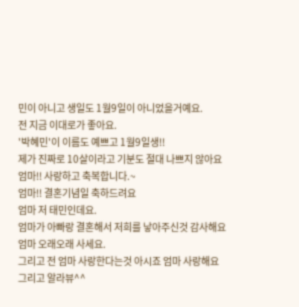민이 아니고 생일도 1월9일이 아니었을거예요.
전 지금 이대로가 좋아요.
'박혜민'이 이름도 예쁘고 1월9일생!!
제가 진짜로 10살이라고 기분도 절대 나쁘지 않아요
엄마!! 사랑하고 축복합니다.~
엄마!! 결혼기념일 축하드려요
엄마 저 태민인데요.
엄마가 아빠랑 결혼해서 저희를 낳아주신것 감사해요
엄마 오래오래 사세요.
그리고 전 엄마 사랑한다는것 아시죠 엄마 사랑해요
그리고 알라뷰^^